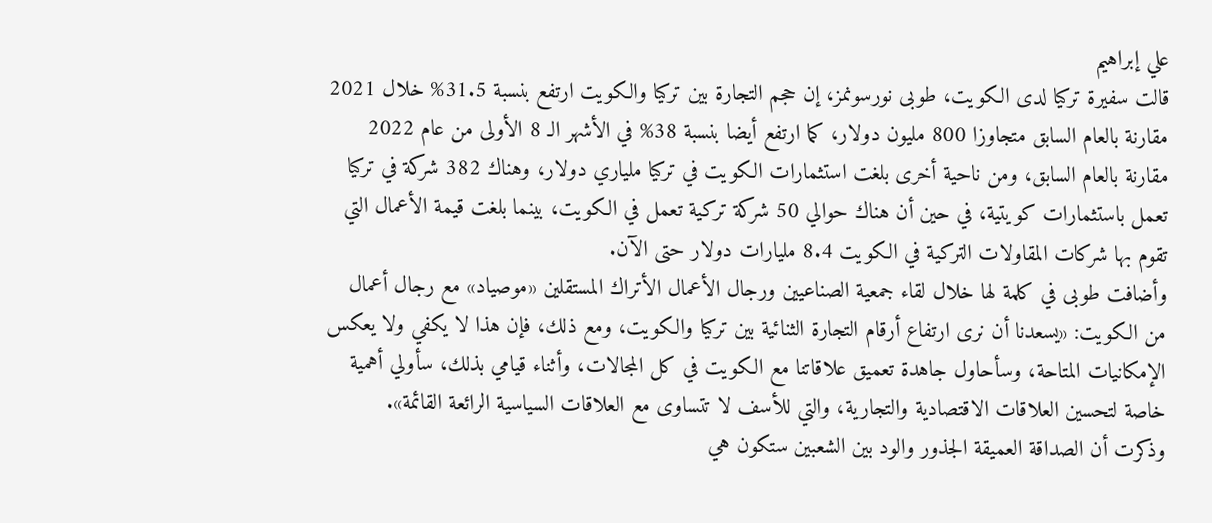علي إبراهيم
قالت سفيرة تركيا لدى الكويت، طوبى نورسونمز، إن حجم التجارة بين تركيا والكويت ارتفع بنسبة 31.5% خلال 2021 مقارنة بالعام السابق متجاوزا 800 مليون دولار، كما ارتفع أيضا بنسبة 38% في الأشهر الـ 8 الأولى من عام 2022 مقارنة بالعام السابق، ومن ناحية أخرى بلغت استثمارات الكويت في تركيا ملياري دولار، وهناك 382 شركة في تركيا تعمل باستثمارات كويتية، في حين أن هناك حوالي 50 شركة تركية تعمل في الكويت، بينما بلغت قيمة الأعمال التي تقوم بها شركات المقاولات التركية في الكويت 8.4 مليارات دولار حتى الآن.
وأضافت طوبى في كلمة لها خلال لقاء جمعية الصناعيين ورجال الأعمال الأتراك المستقلين «موصياد» مع رجال أعمال من الكويت: «يسعدنا أن نرى ارتفاع أرقام التجارة الثنائية بين تركيا والكويت، ومع ذلك، فإن هذا لا يكفي ولا يعكس الإمكانيات المتاحة، وسأحاول جاهدة تعميق علاقاتنا مع الكويت في كل المجالات، وأثناء قيامي بذلك، سأولي أهمية خاصة لتحسين العلاقات الاقتصادية والتجارية، والتي للأسف لا تتساوى مع العلاقات السياسية الرائعة القائمة».
وذكرت أن الصداقة العميقة الجذور والود بين الشعبين ستكون هي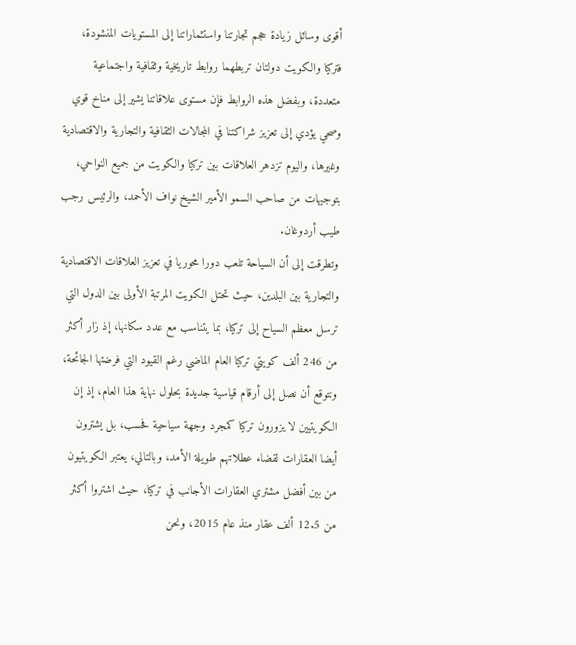أقوى وسائل زيادة حجم تجارتنا واستثماراتنا إلى المستويات المنشودة، فتركيا والكويت دولتان تربطهما روابط تاريخية وثقافية واجتماعية متعددة، وبفضل هذه الروابط فإن مستوى علاقاتنا يشير إلى مناخ قوي وصحي يؤدي إلى تعزيز شراكتنا في المجالات الثقافية والتجارية والاقتصادية وغيرها، واليوم تزدهر العلاقات بين تركيا والكويت من جميع النواحي، بتوجيهات من صاحب السمو الأمير الشيخ نواف الأحمد، والرئيس رجب طيب أردوغان.
وتطرقت إلى أن السياحة تلعب دورا محوريا في تعزيز العلاقات الاقتصادية والتجارية بين البلدين، حيث تحتل الكويت المرتبة الأولى بين الدول التي ترسل معظم السياح إلى تركيا، بما يتناسب مع عدد سكانها، إذ زار أكثر من 246 ألف كويتي تركيا العام الماضي رغم القيود التي فرضتها الجائحة، ونتوقع أن نصل إلى أرقام قياسية جديدة بحلول نهاية هذا العام، إذ إن الكويتيين لا يزورون تركيا كمجرد وجهة سياحية فحسب، بل يشترون أيضا العقارات لقضاء عطلاتهم طويلة الأمد، وبالتالي، يعتبر الكويتيون من بين أفضل مشتري العقارات الأجانب في تركيا، حيث اشتروا أكثر من 12.5 ألف عقار منذ عام 2015، ونحن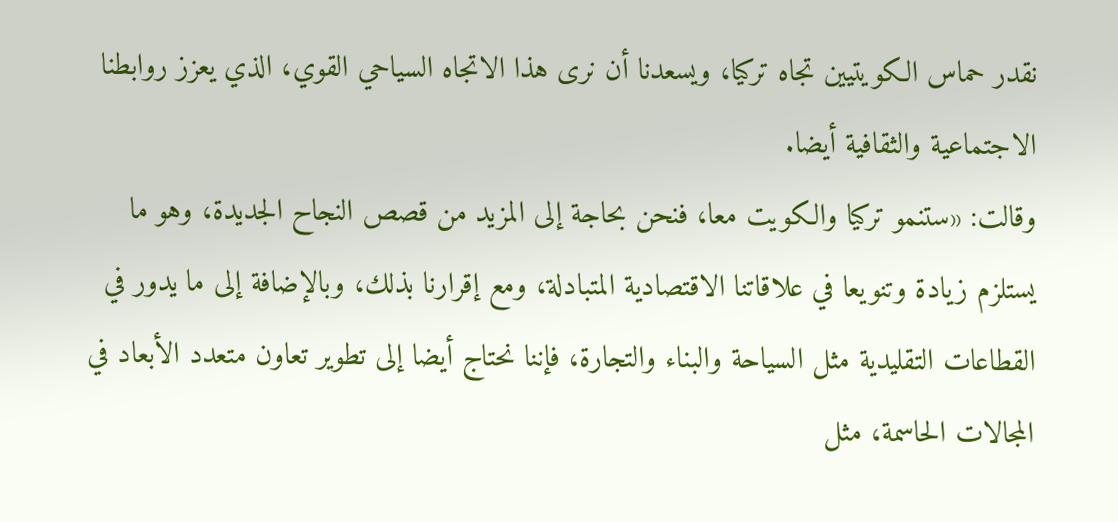نقدر حماس الكويتيين تجاه تركيا، ويسعدنا أن نرى هذا الاتجاه السياحي القوي، الذي يعزز روابطنا الاجتماعية والثقافية أيضا.
وقالت: «ستنمو تركيا والكويت معا، فنحن بحاجة إلى المزيد من قصص النجاح الجديدة، وهو ما يستلزم زيادة وتنويعا في علاقاتنا الاقتصادية المتبادلة، ومع إقرارنا بذلك، وبالإضافة إلى ما يدور في القطاعات التقليدية مثل السياحة والبناء والتجارة، فإننا نحتاج أيضا إلى تطوير تعاون متعدد الأبعاد في المجالات الحاسمة، مثل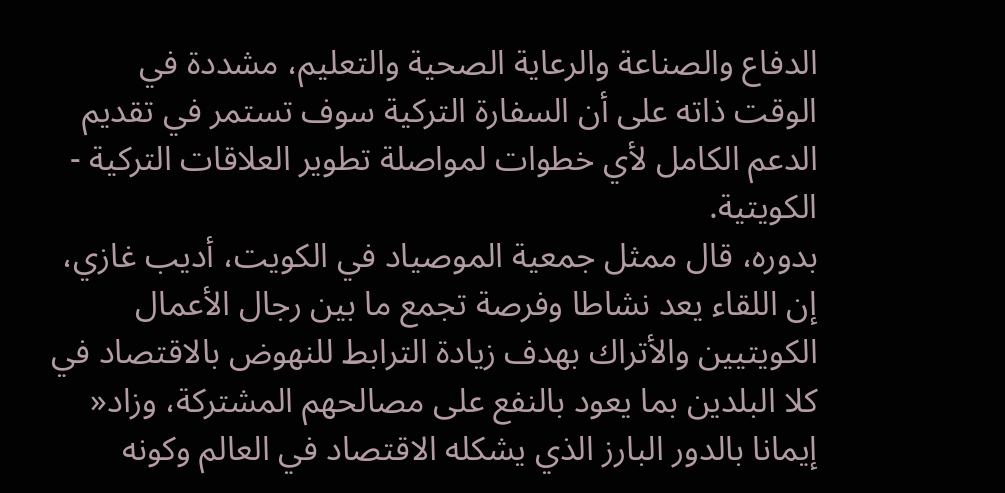الدفاع والصناعة والرعاية الصحية والتعليم، مشددة في الوقت ذاته على أن السفارة التركية سوف تستمر في تقديم الدعم الكامل لأي خطوات لمواصلة تطوير العلاقات التركية - الكويتية.
بدوره، قال ممثل جمعية الموصياد في الكويت، أديب غازي، إن اللقاء يعد نشاطا وفرصة تجمع ما بين رجال الأعمال الكويتيين والأتراك بهدف زيادة الترابط للنهوض بالاقتصاد في كلا البلدين بما يعود بالنفع على مصالحهم المشتركة، وزاد« إيمانا بالدور البارز الذي يشكله الاقتصاد في العالم وكونه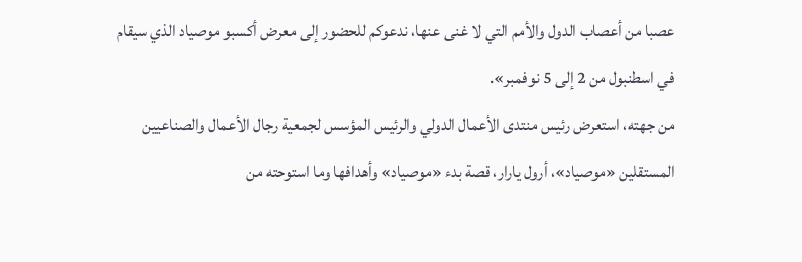عصبا من أعصاب الدول والأمم التي لا غنى عنها، ندعوكم للحضور إلى معرض أكسبو موصياد الذي سيقام في اسطنبول من 2 إلى 5 نوفمبر».
من جهته، استعرض رئيس منتدى الأعمال الدولي والرئيس المؤسس لجمعية رجال الأعمال والصناعيين المستقلين «موصياد»، أرول يارار، قصة بدء «موصياد» وأهدافها وما استوحته من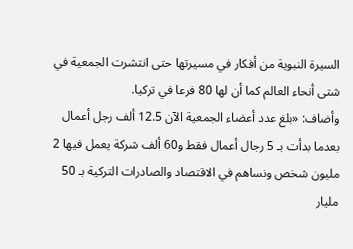السيرة النبوية من أفكار في مسيرتها حتى انتشرت الجمعية في شتى أنحاء العالم كما أن لها 80 فرعا في تركيا.
وأضاف: «بلغ عدد أعضاء الجمعية الآن 12.5 ألف رجل أعمال بعدما بدأت بـ 5 رجال أعمال فقط و60 ألف شركة يعمل فيها 2 مليون شخص ونساهم في الاقتصاد والصادرات التركية بـ 50 مليار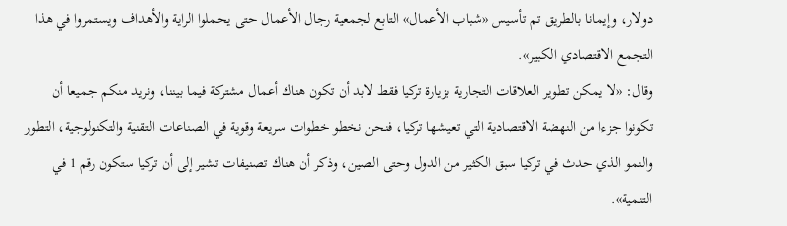دولار، وإيمانا بالطريق تم تأسيس «شباب الأعمال» التابع لجمعية رجال الأعمال حتى يحملوا الراية والأهداف ويستمروا في هذا التجمع الاقتصادي الكبير».
وقال: «لا يمكن تطوير العلاقات التجارية بزيارة تركيا فقط لابد أن تكون هناك أعمال مشتركة فيما بيننا، ونريد منكم جميعا أن تكونوا جزءا من النهضة الاقتصادية التي تعيشها تركيا، فنحن نخطو خطوات سريعة وقوية في الصناعات التقنية والتكنولوجية، التطور والنمو الذي حدث في تركيا سبق الكثير من الدول وحتى الصين، وذكر أن هناك تصنيفات تشير إلى أن تركيا ستكون رقم 1 في التنمية».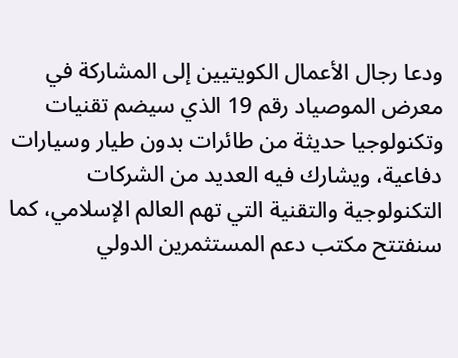ودعا رجال الأعمال الكويتيين إلى المشاركة في معرض الموصياد رقم 19 الذي سيضم تقنيات وتكنولوجيا حديثة من طائرات بدون طيار وسيارات دفاعية، ويشارك فيه العديد من الشركات التكنولوجية والتقنية التي تهم العالم الإسلامي، كما سنفتتح مكتب دعم المستثمرين الدولي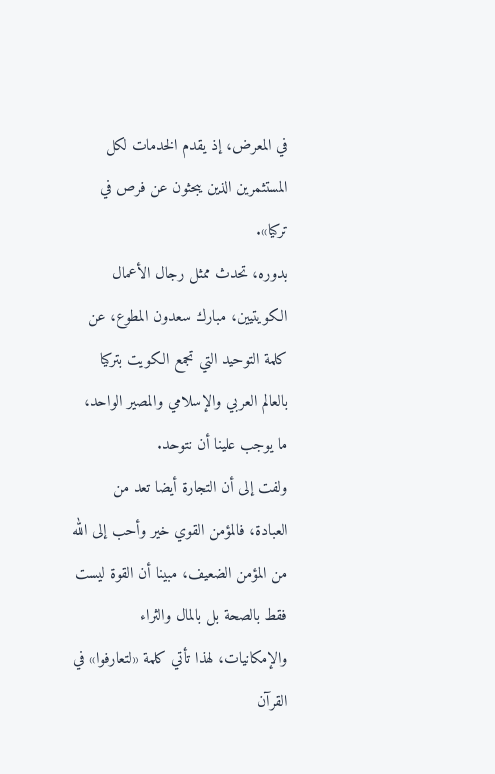في المعرض، إذ يقدم الخدمات لكل المستثمرين الذين يبحثون عن فرص في تركيا».
بدوره، تحدث ممثل رجال الأعمال الكويتيين، مبارك سعدون المطوع، عن كلمة التوحيد التي تجمع الكويت بتركيا بالعالم العربي والإسلامي والمصير الواحد، ما يوجب علينا أن نتوحد.
ولفت إلى أن التجارة أيضا تعد من العبادة، فالمؤمن القوي خير وأحب إلى الله من المؤمن الضعيف، مبينا أن القوة ليست فقط بالصحة بل بالمال والثراء والإمكانيات، لهذا تأتي كلمة «لتعارفوا» في القرآن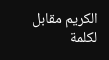الكريم مقابل لكلمة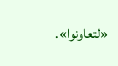«لتعاونوا».